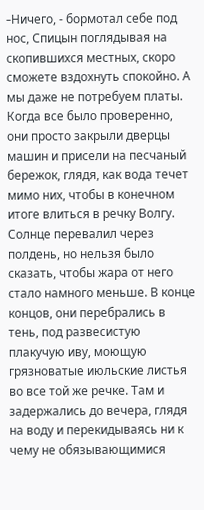-Hичего, - бормотал себе под нос, Спицын поглядывая на скопившихся местных, скоро сможете вздохнуть спокойно. А мы даже не потребуем платы. Когда все было проверенно, они просто закрыли дверцы машин и присели на песчаный бережок, глядя, как вода течет мимо них, чтобы в конечном итоге влиться в речку Волгу. Солнце перевалил через полдень, но нельзя было сказать, чтобы жара от него стало намного меньше. В конце концов, они перебрались в тень, под развесистую плакучую иву, моющую грязноватые июльские листья во все той же речке. Там и задержались до вечера, глядя на воду и перекидываясь ни к чему не обязывающимися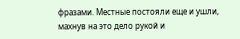фразами. Местные постояли еще и ушли, махнув на это дело рукой и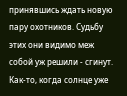принявшись ждать новую пару охотников. Судьбу этих они видимо меж собой уж решили - сгинут. Как-то, когда солнце уже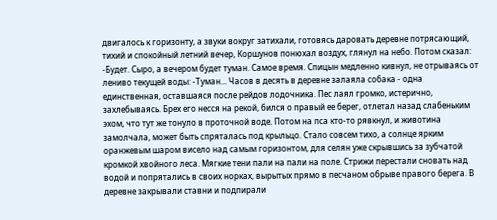двигалось к горизонту, а звуки вокруг затихали, готовясь даровать деревне потрясающий, тихий и спокойный летний вечер, Коршунов понюхал воздух, глянул на небо. Потом сказал: -Будет. Сыро, а вечером будет туман. Самое время. Спицын медленно кивнул, не отрываясь от лениво текущей воды: -Туман... Часов в десять в деревне залаяла собака - одна единственная, оставшаяся после рейдов лодочника. Пес лаял громко, истерично, захлебываясь. Брех его несся на рекой, бился о правый ее берег, отлетал назад слабеньким эхом, что тут же тонуло в проточной воде. Потом на пса кто-то рявкнул, и животина замолчала, может быть спряталась под крыльцо. Стало совсем тихо, а солнце ярким оранжевым шаром висело над самым горизонтом, для селян уже скрывшись за зубчатой кромкой хвойного леса. Мягкие тени пали на пали на поле. Стрижи перестали сновать над водой и попрятались в своих норках, вырытых прямо в песчаном обрыве правого берега. В деревне закрывали ставни и подпирали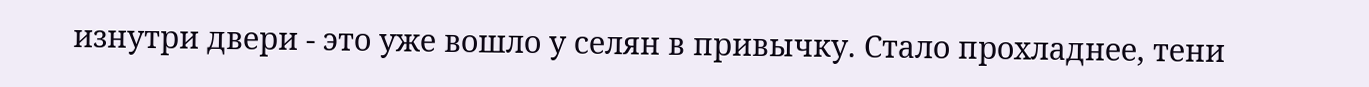изнутри двери - это уже вошло у селян в привычку. Стало прохладнее, тени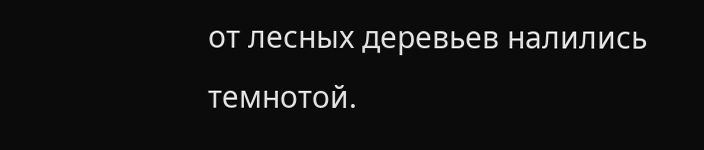от лесных деревьев налились темнотой.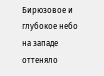Бирюзовое и глубокое небо на западе оттеняло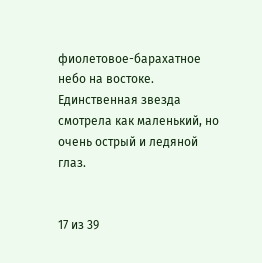фиолетовое-барахатное небо на востоке. Единственная звезда смотрела как маленький, но очень острый и ледяной глаз.


17 из 39